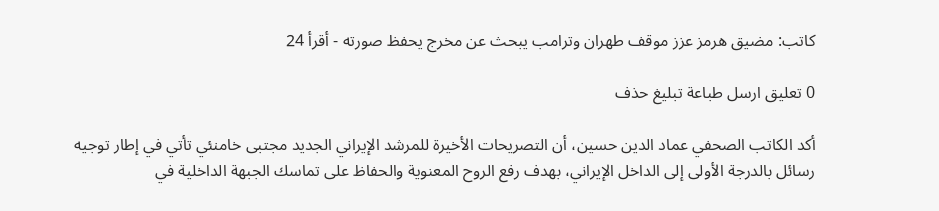كاتب: مضيق هرمز عزز موقف طهران وترامب يبحث عن مخرج يحفظ صورته - أقرأ 24

0 تعليق ارسل طباعة تبليغ حذف

أكد الكاتب الصحفي عماد الدين حسين، أن التصريحات الأخيرة للمرشد الإيراني الجديد مجتبى خامنئي تأتي في إطار توجيه رسائل بالدرجة الأولى إلى الداخل الإيراني، بهدف رفع الروح المعنوية والحفاظ على تماسك الجبهة الداخلية في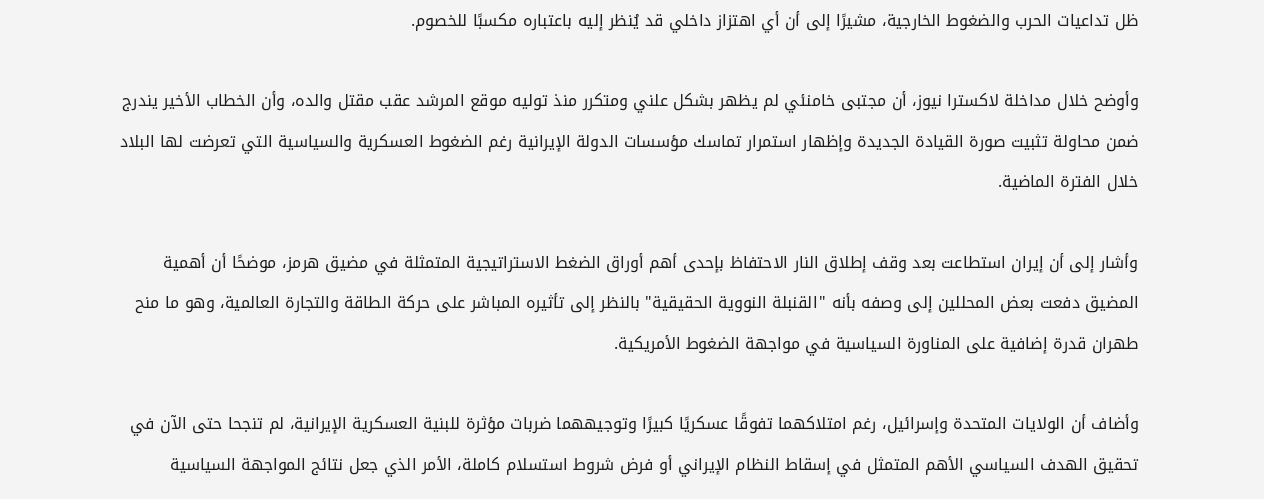ظل تداعيات الحرب والضغوط الخارجية، مشيرًا إلى أن أي اهتزاز داخلي قد يُنظر إليه باعتباره مكسبًا للخصوم.

وأوضح خلال مداخلة لاكسترا نيوز، أن مجتبى خامنئي لم يظهر بشكل علني ومتكرر منذ توليه موقع المرشد عقب مقتل والده، وأن الخطاب الأخير يندرج ضمن محاولة تثبيت صورة القيادة الجديدة وإظهار استمرار تماسك مؤسسات الدولة الإيرانية رغم الضغوط العسكرية والسياسية التي تعرضت لها البلاد خلال الفترة الماضية.

وأشار إلى أن إيران استطاعت بعد وقف إطلاق النار الاحتفاظ بإحدى أهم أوراق الضغط الاستراتيجية المتمثلة في مضيق هرمز، موضحًا أن أهمية المضيق دفعت بعض المحللين إلى وصفه بأنه "القنبلة النووية الحقيقية" بالنظر إلى تأثيره المباشر على حركة الطاقة والتجارة العالمية، وهو ما منح طهران قدرة إضافية على المناورة السياسية في مواجهة الضغوط الأمريكية.

وأضاف أن الولايات المتحدة وإسرائيل، رغم امتلاكهما تفوقًا عسكريًا كبيرًا وتوجيههما ضربات مؤثرة للبنية العسكرية الإيرانية، لم تنجحا حتى الآن في تحقيق الهدف السياسي الأهم المتمثل في إسقاط النظام الإيراني أو فرض شروط استسلام كاملة، الأمر الذي جعل نتائج المواجهة السياسية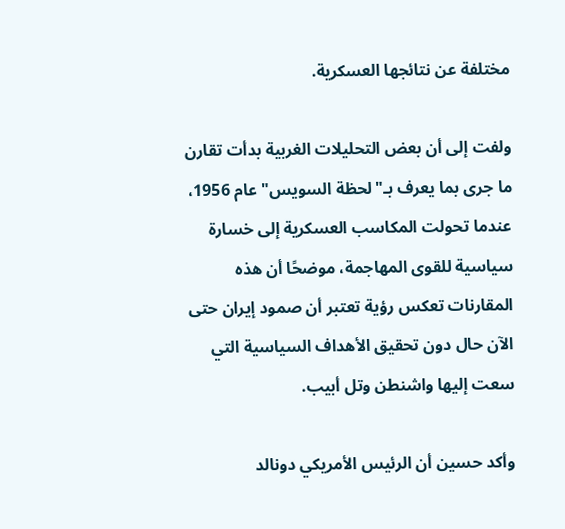مختلفة عن نتائجها العسكرية.

ولفت إلى أن بعض التحليلات الغربية بدأت تقارن ما جرى بما يعرف بـ"لحظة السويس" عام 1956، عندما تحولت المكاسب العسكرية إلى خسارة سياسية للقوى المهاجمة، موضحًا أن هذه المقارنات تعكس رؤية تعتبر أن صمود إيران حتى الآن حال دون تحقيق الأهداف السياسية التي سعت إليها واشنطن وتل أبيب.

وأكد حسين أن الرئيس الأمريكي دونالد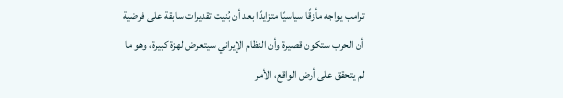ترامب يواجه مأزقًا سياسيًا متزايدًا بعد أن بُنيت تقديرات سابقة على فرضية أن الحرب ستكون قصيرة وأن النظام الإيراني سيتعرض لهزة كبيرة، وهو ما لم يتحقق على أرض الواقع، الأمر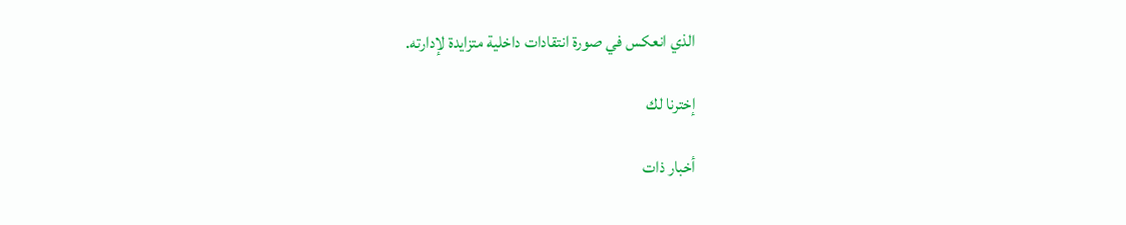الذي انعكس في صورة انتقادات داخلية متزايدة لإدارته.

إخترنا لك

أخبار ذات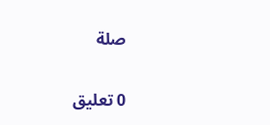صلة

0 تعليق